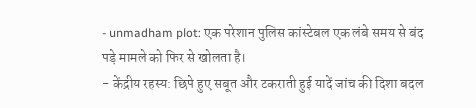- unmadham plot: एक परेशान पुलिस कांस्टेबल एक लंबे समय से बंद पड़े मामले को फिर से खोलता है।
- केंद्रीय रहस्य: छिपे हुए सबूत और टकराती हुई यादें जांच की दिशा बदल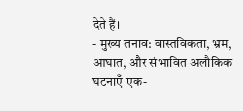देते हैं।
- मुख्य तनाव: वास्तविकता, भ्रम, आघात, और संभावित अलौकिक घटनाएँ एक-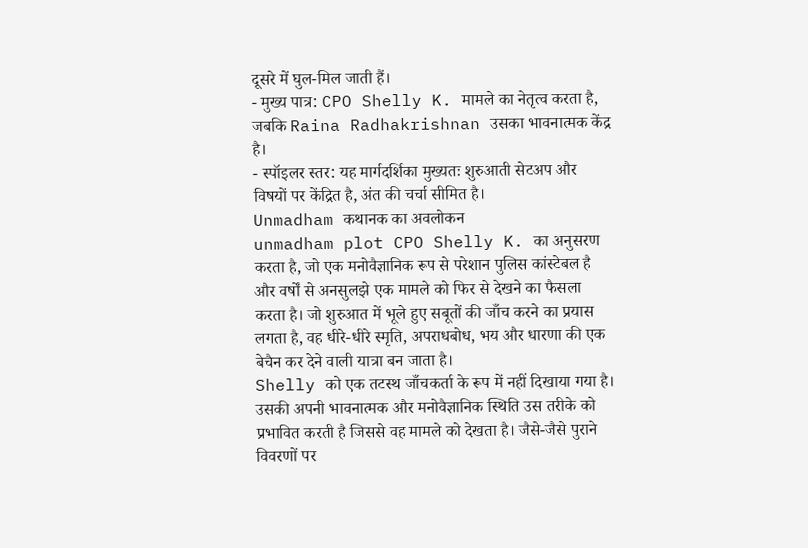दूसरे में घुल-मिल जाती हैं।
- मुख्य पात्र: CPO Shelly K. मामले का नेतृत्व करता है, जबकि Raina Radhakrishnan उसका भावनात्मक केंद्र है।
- स्पॉइलर स्तर: यह मार्गदर्शिका मुख्यतः शुरुआती सेटअप और विषयों पर केंद्रित है, अंत की चर्चा सीमित है।
Unmadham कथानक का अवलोकन
unmadham plot CPO Shelly K. का अनुसरण करता है, जो एक मनोवैज्ञानिक रूप से परेशान पुलिस कांस्टेबल है और वर्षों से अनसुलझे एक मामले को फिर से देखने का फैसला करता है। जो शुरुआत में भूले हुए सबूतों की जाँच करने का प्रयास लगता है, वह धीरे-धीरे स्मृति, अपराधबोध, भय और धारणा की एक बेचैन कर देने वाली यात्रा बन जाता है।
Shelly को एक तटस्थ जाँचकर्ता के रूप में नहीं दिखाया गया है। उसकी अपनी भावनात्मक और मनोवैज्ञानिक स्थिति उस तरीके को प्रभावित करती है जिससे वह मामले को देखता है। जैसे-जैसे पुराने विवरणों पर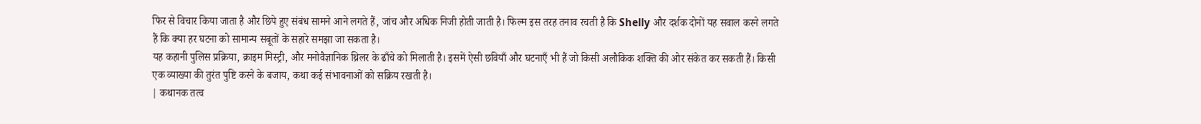फिर से विचार किया जाता है और छिपे हुए संबंध सामने आने लगते हैं, जांच और अधिक निजी होती जाती है। फिल्म इस तरह तनाव रचती है कि Shelly और दर्शक दोनों यह सवाल करने लगते हैं कि क्या हर घटना को सामान्य सबूतों के सहारे समझा जा सकता है।
यह कहानी पुलिस प्रक्रिया, क्राइम मिस्ट्री, और मनोवैज्ञानिक थ्रिलर के ढाँचे को मिलाती है। इसमें ऐसी छवियाँ और घटनाएँ भी हैं जो किसी अलौकिक शक्ति की ओर संकेत कर सकती हैं। किसी एक व्याख्या की तुरंत पुष्टि करने के बजाय, कथा कई संभावनाओं को सक्रिय रखती है।
| कथानक तत्व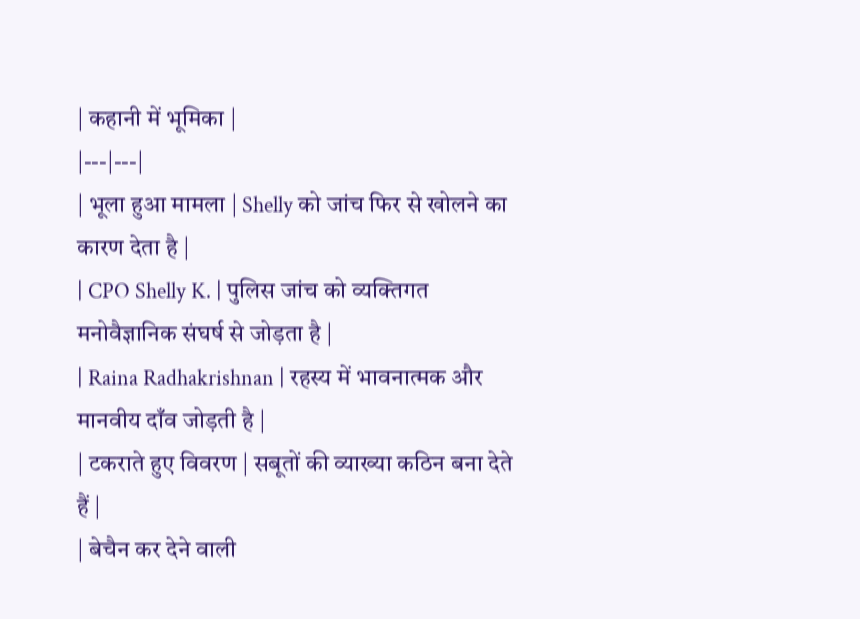| कहानी में भूमिका |
|---|---|
| भूला हुआ मामला | Shelly को जांच फिर से खोलने का कारण देता है |
| CPO Shelly K. | पुलिस जांच को व्यक्तिगत मनोवैज्ञानिक संघर्ष से जोड़ता है |
| Raina Radhakrishnan | रहस्य में भावनात्मक और मानवीय दाँव जोड़ती है |
| टकराते हुए विवरण | सबूतों की व्याख्या कठिन बना देते हैं |
| बेचैन कर देने वाली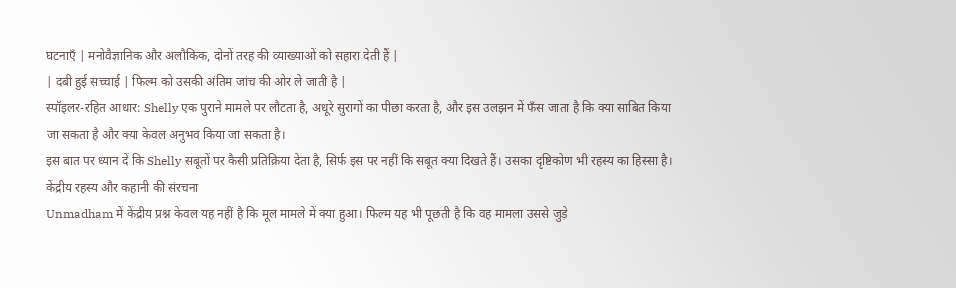घटनाएँ | मनोवैज्ञानिक और अलौकिक, दोनों तरह की व्याख्याओं को सहारा देती हैं |
| दबी हुई सच्चाई | फिल्म को उसकी अंतिम जांच की ओर ले जाती है |
स्पॉइलर-रहित आधार: Shelly एक पुराने मामले पर लौटता है, अधूरे सुरागों का पीछा करता है, और इस उलझन में फँस जाता है कि क्या साबित किया जा सकता है और क्या केवल अनुभव किया जा सकता है।
इस बात पर ध्यान दें कि Shelly सबूतों पर कैसी प्रतिक्रिया देता है, सिर्फ इस पर नहीं कि सबूत क्या दिखते हैं। उसका दृष्टिकोण भी रहस्य का हिस्सा है।
केंद्रीय रहस्य और कहानी की संरचना
Unmadham में केंद्रीय प्रश्न केवल यह नहीं है कि मूल मामले में क्या हुआ। फिल्म यह भी पूछती है कि वह मामला उससे जुड़े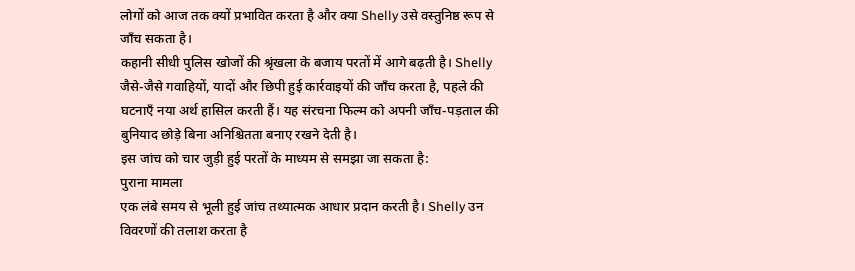लोगों को आज तक क्यों प्रभावित करता है और क्या Shelly उसे वस्तुनिष्ठ रूप से जाँच सकता है।
कहानी सीधी पुलिस खोजों की श्रृंखला के बजाय परतों में आगे बढ़ती है। Shelly जैसे-जैसे गवाहियों, यादों और छिपी हुई कार्रवाइयों की जाँच करता है, पहले की घटनाएँ नया अर्थ हासिल करती हैं। यह संरचना फिल्म को अपनी जाँच-पड़ताल की बुनियाद छोड़े बिना अनिश्चितता बनाए रखने देती है।
इस जांच को चार जुड़ी हुई परतों के माध्यम से समझा जा सकता है:
पुराना मामला
एक लंबे समय से भूली हुई जांच तथ्यात्मक आधार प्रदान करती है। Shelly उन विवरणों की तलाश करता है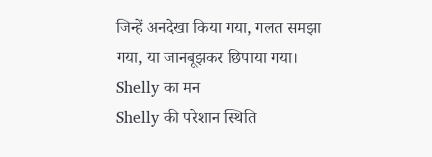जिन्हें अनदेखा किया गया, गलत समझा गया, या जानबूझकर छिपाया गया।
Shelly का मन
Shelly की परेशान स्थिति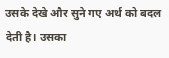उसके देखे और सुने गए अर्थ को बदल देती है। उसका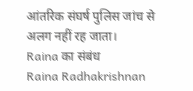आंतरिक संघर्ष पुलिस जांच से अलग नहीं रह जाता।
Raina का संबंध
Raina Radhakrishnan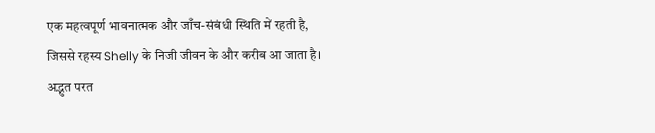एक महत्वपूर्ण भावनात्मक और जाँच-संबंधी स्थिति में रहती है, जिससे रहस्य Shelly के निजी जीवन के और करीब आ जाता है।
अद्भुत परत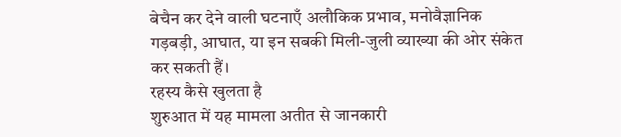बेचैन कर देने वाली घटनाएँ अलौकिक प्रभाव, मनोवैज्ञानिक गड़बड़ी, आघात, या इन सबकी मिली-जुली व्याख्या की ओर संकेत कर सकती हैं।
रहस्य कैसे खुलता है
शुरुआत में यह मामला अतीत से जानकारी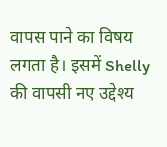वापस पाने का विषय लगता है। इसमें Shelly की वापसी नए उद्देश्य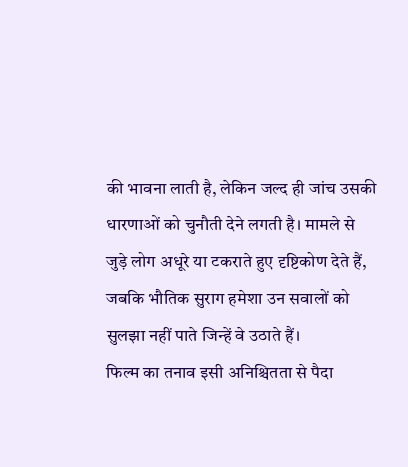की भावना लाती है, लेकिन जल्द ही जांच उसकी धारणाओं को चुनौती देने लगती है। मामले से जुड़े लोग अधूरे या टकराते हुए दृष्टिकोण देते हैं, जबकि भौतिक सुराग हमेशा उन सवालों को सुलझा नहीं पाते जिन्हें वे उठाते हैं।
फिल्म का तनाव इसी अनिश्चितता से पैदा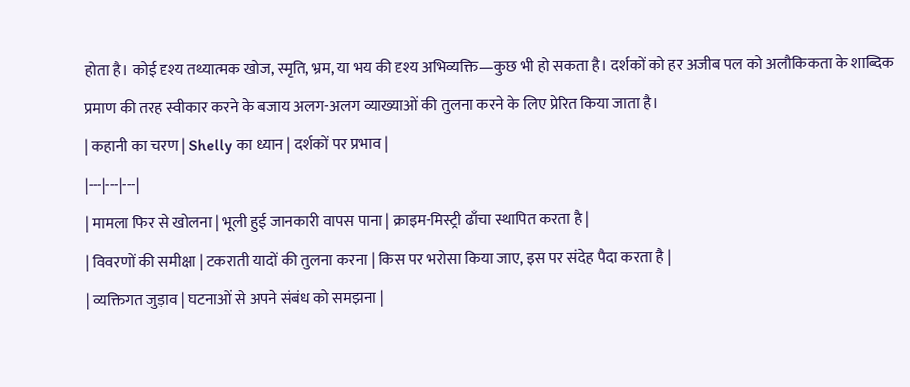होता है। कोई दृश्य तथ्यात्मक खोज, स्मृति, भ्रम, या भय की दृश्य अभिव्यक्ति—कुछ भी हो सकता है। दर्शकों को हर अजीब पल को अलौकिकता के शाब्दिक प्रमाण की तरह स्वीकार करने के बजाय अलग-अलग व्याख्याओं की तुलना करने के लिए प्रेरित किया जाता है।
| कहानी का चरण | Shelly का ध्यान | दर्शकों पर प्रभाव |
|---|---|---|
| मामला फिर से खोलना | भूली हुई जानकारी वापस पाना | क्राइम-मिस्ट्री ढाँचा स्थापित करता है |
| विवरणों की समीक्षा | टकराती यादों की तुलना करना | किस पर भरोसा किया जाए, इस पर संदेह पैदा करता है |
| व्यक्तिगत जुड़ाव | घटनाओं से अपने संबंध को समझना |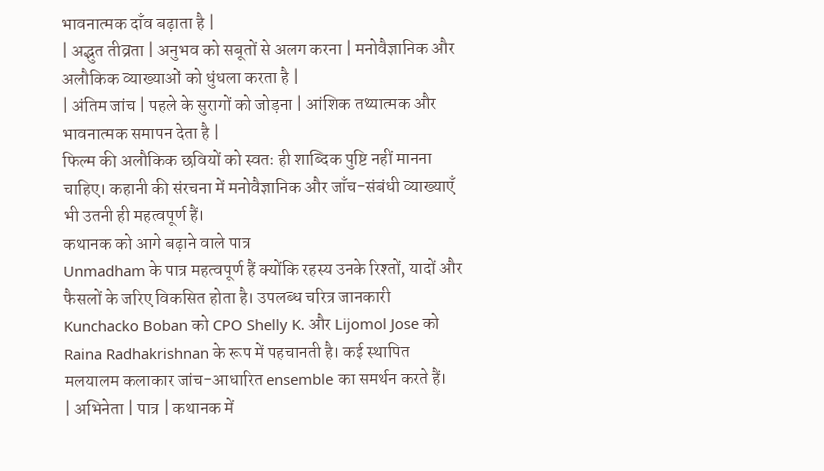भावनात्मक दाँव बढ़ाता है |
| अद्भुत तीव्रता | अनुभव को सबूतों से अलग करना | मनोवैज्ञानिक और अलौकिक व्याख्याओं को धुंधला करता है |
| अंतिम जांच | पहले के सुरागों को जोड़ना | आंशिक तथ्यात्मक और भावनात्मक समापन देता है |
फिल्म की अलौकिक छवियों को स्वतः ही शाब्दिक पुष्टि नहीं मानना चाहिए। कहानी की संरचना में मनोवैज्ञानिक और जाँच-संबंधी व्याख्याएँ भी उतनी ही महत्वपूर्ण हैं।
कथानक को आगे बढ़ाने वाले पात्र
Unmadham के पात्र महत्वपूर्ण हैं क्योंकि रहस्य उनके रिश्तों, यादों और फैसलों के जरिए विकसित होता है। उपलब्ध चरित्र जानकारी Kunchacko Boban को CPO Shelly K. और Lijomol Jose को Raina Radhakrishnan के रूप में पहचानती है। कई स्थापित मलयालम कलाकार जांच-आधारित ensemble का समर्थन करते हैं।
| अभिनेता | पात्र | कथानक में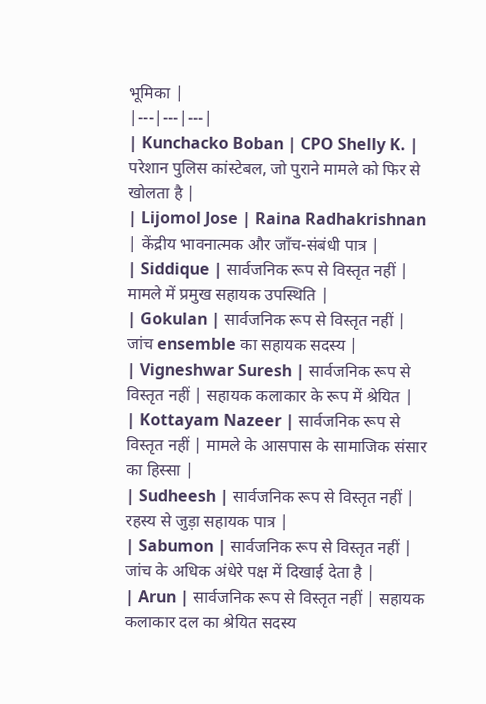भूमिका |
|---|---|---|
| Kunchacko Boban | CPO Shelly K. | परेशान पुलिस कांस्टेबल, जो पुराने मामले को फिर से खोलता है |
| Lijomol Jose | Raina Radhakrishnan | केंद्रीय भावनात्मक और जाँच-संबंधी पात्र |
| Siddique | सार्वजनिक रूप से विस्तृत नहीं | मामले में प्रमुख सहायक उपस्थिति |
| Gokulan | सार्वजनिक रूप से विस्तृत नहीं | जांच ensemble का सहायक सदस्य |
| Vigneshwar Suresh | सार्वजनिक रूप से विस्तृत नहीं | सहायक कलाकार के रूप में श्रेयित |
| Kottayam Nazeer | सार्वजनिक रूप से विस्तृत नहीं | मामले के आसपास के सामाजिक संसार का हिस्सा |
| Sudheesh | सार्वजनिक रूप से विस्तृत नहीं | रहस्य से जुड़ा सहायक पात्र |
| Sabumon | सार्वजनिक रूप से विस्तृत नहीं | जांच के अधिक अंधेरे पक्ष में दिखाई देता है |
| Arun | सार्वजनिक रूप से विस्तृत नहीं | सहायक कलाकार दल का श्रेयित सदस्य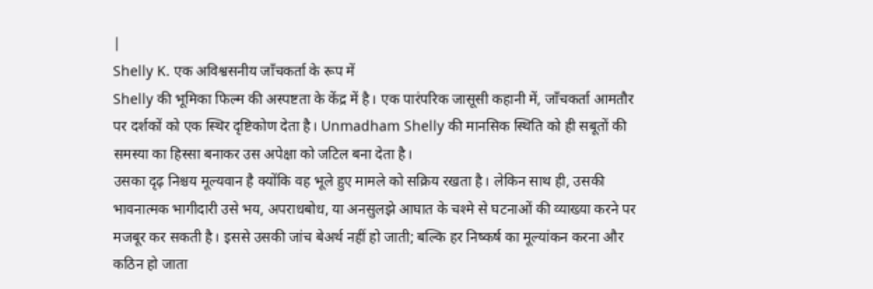|
Shelly K. एक अविश्वसनीय जाँचकर्ता के रूप में
Shelly की भूमिका फिल्म की अस्पष्टता के केंद्र में है। एक पारंपरिक जासूसी कहानी में, जाँचकर्ता आमतौर पर दर्शकों को एक स्थिर दृष्टिकोण देता है। Unmadham Shelly की मानसिक स्थिति को ही सबूतों की समस्या का हिस्सा बनाकर उस अपेक्षा को जटिल बना देता है।
उसका दृढ़ निश्चय मूल्यवान है क्योंकि वह भूले हुए मामले को सक्रिय रखता है। लेकिन साथ ही, उसकी भावनात्मक भागीदारी उसे भय, अपराधबोध, या अनसुलझे आघात के चश्मे से घटनाओं की व्याख्या करने पर मजबूर कर सकती है। इससे उसकी जांच बेअर्थ नहीं हो जाती; बल्कि हर निष्कर्ष का मूल्यांकन करना और कठिन हो जाता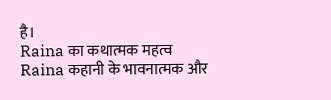है।
Raina का कथात्मक महत्व
Raina कहानी के भावनात्मक और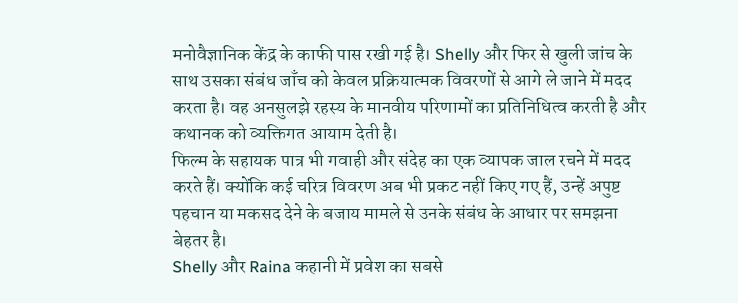मनोवैज्ञानिक केंद्र के काफी पास रखी गई है। Shelly और फिर से खुली जांच के साथ उसका संबंध जाँच को केवल प्रक्रियात्मक विवरणों से आगे ले जाने में मदद करता है। वह अनसुलझे रहस्य के मानवीय परिणामों का प्रतिनिधित्व करती है और कथानक को व्यक्तिगत आयाम देती है।
फिल्म के सहायक पात्र भी गवाही और संदेह का एक व्यापक जाल रचने में मदद करते हैं। क्योंकि कई चरित्र विवरण अब भी प्रकट नहीं किए गए हैं, उन्हें अपुष्ट पहचान या मकसद देने के बजाय मामले से उनके संबंध के आधार पर समझना बेहतर है।
Shelly और Raina कहानी में प्रवेश का सबसे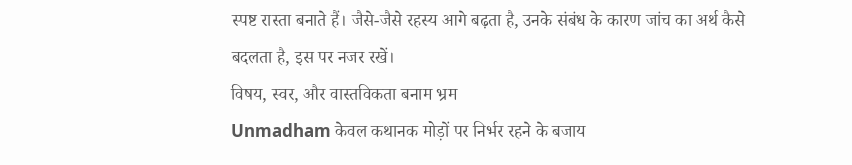स्पष्ट रास्ता बनाते हैं। जैसे-जैसे रहस्य आगे बढ़ता है, उनके संबंध के कारण जांच का अर्थ कैसे बदलता है, इस पर नजर रखें।
विषय, स्वर, और वास्तविकता बनाम भ्रम
Unmadham केवल कथानक मोड़ों पर निर्भर रहने के बजाय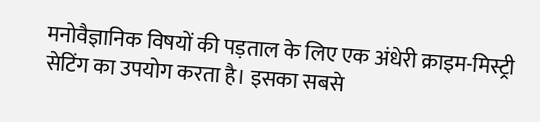मनोवैज्ञानिक विषयों की पड़ताल के लिए एक अंधेरी क्राइम-मिस्ट्री सेटिंग का उपयोग करता है। इसका सबसे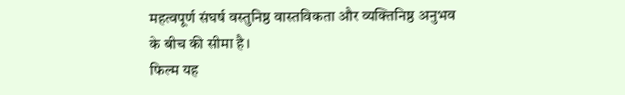महत्वपूर्ण संघर्ष वस्तुनिष्ठ वास्तविकता और व्यक्तिनिष्ठ अनुभव के बीच की सीमा है।
फिल्म यह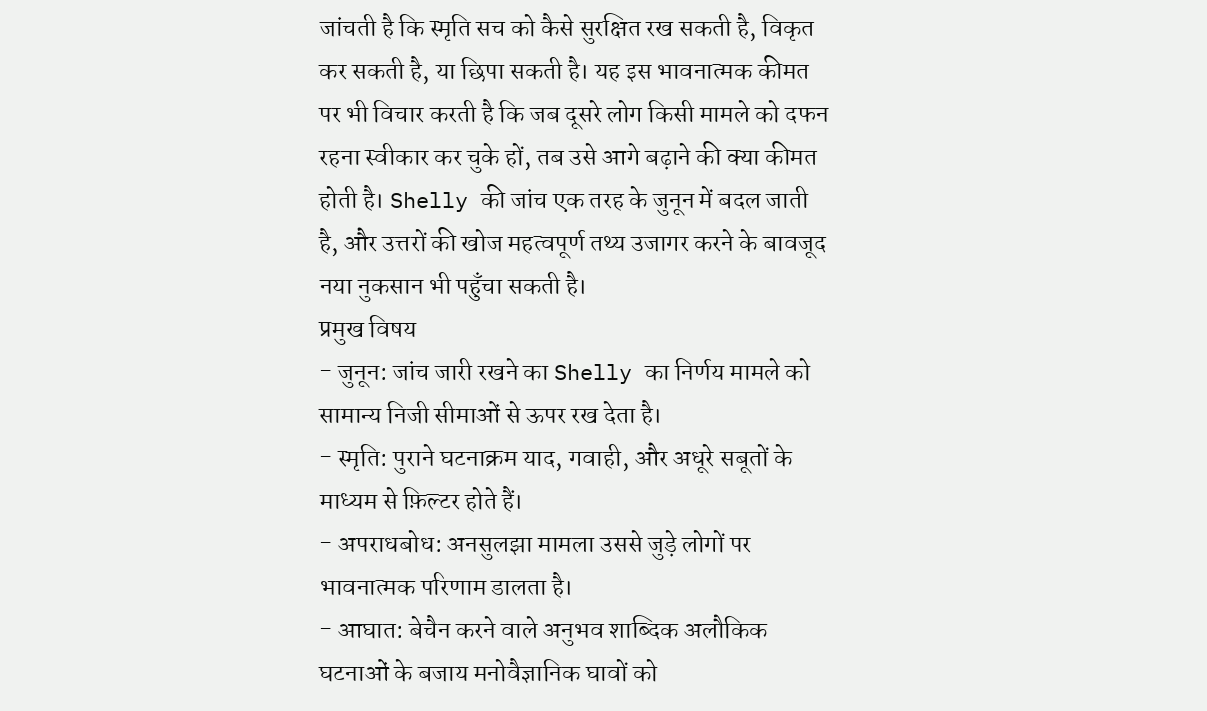जांचती है कि स्मृति सच को कैसे सुरक्षित रख सकती है, विकृत कर सकती है, या छिपा सकती है। यह इस भावनात्मक कीमत पर भी विचार करती है कि जब दूसरे लोग किसी मामले को दफन रहना स्वीकार कर चुके हों, तब उसे आगे बढ़ाने की क्या कीमत होती है। Shelly की जांच एक तरह के जुनून में बदल जाती है, और उत्तरों की खोज महत्वपूर्ण तथ्य उजागर करने के बावजूद नया नुकसान भी पहुँचा सकती है।
प्रमुख विषय
- जुनून: जांच जारी रखने का Shelly का निर्णय मामले को सामान्य निजी सीमाओं से ऊपर रख देता है।
- स्मृति: पुराने घटनाक्रम याद, गवाही, और अधूरे सबूतों के माध्यम से फ़िल्टर होते हैं।
- अपराधबोध: अनसुलझा मामला उससे जुड़े लोगों पर भावनात्मक परिणाम डालता है।
- आघात: बेचैन करने वाले अनुभव शाब्दिक अलौकिक घटनाओं के बजाय मनोवैज्ञानिक घावों को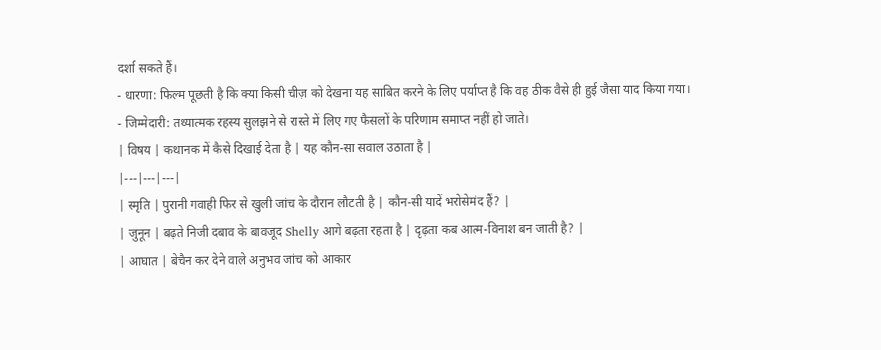दर्शा सकते हैं।
- धारणा: फिल्म पूछती है कि क्या किसी चीज़ को देखना यह साबित करने के लिए पर्याप्त है कि वह ठीक वैसे ही हुई जैसा याद किया गया।
- जिम्मेदारी: तथ्यात्मक रहस्य सुलझने से रास्ते में लिए गए फैसलों के परिणाम समाप्त नहीं हो जाते।
| विषय | कथानक में कैसे दिखाई देता है | यह कौन-सा सवाल उठाता है |
|---|---|---|
| स्मृति | पुरानी गवाही फिर से खुली जांच के दौरान लौटती है | कौन-सी यादें भरोसेमंद हैं? |
| जुनून | बढ़ते निजी दबाव के बावजूद Shelly आगे बढ़ता रहता है | दृढ़ता कब आत्म-विनाश बन जाती है? |
| आघात | बेचैन कर देने वाले अनुभव जांच को आकार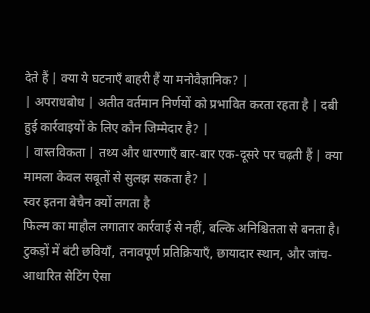देते हैं | क्या ये घटनाएँ बाहरी हैं या मनोवैज्ञानिक? |
| अपराधबोध | अतीत वर्तमान निर्णयों को प्रभावित करता रहता है | दबी हुई कार्रवाइयों के लिए कौन जिम्मेदार है? |
| वास्तविकता | तथ्य और धारणाएँ बार-बार एक-दूसरे पर चढ़ती हैं | क्या मामला केवल सबूतों से सुलझ सकता है? |
स्वर इतना बेचैन क्यों लगता है
फिल्म का माहौल लगातार कार्रवाई से नहीं, बल्कि अनिश्चितता से बनता है। टुकड़ों में बंटी छवियाँ, तनावपूर्ण प्रतिक्रियाएँ, छायादार स्थान, और जांच-आधारित सेटिंग ऐसा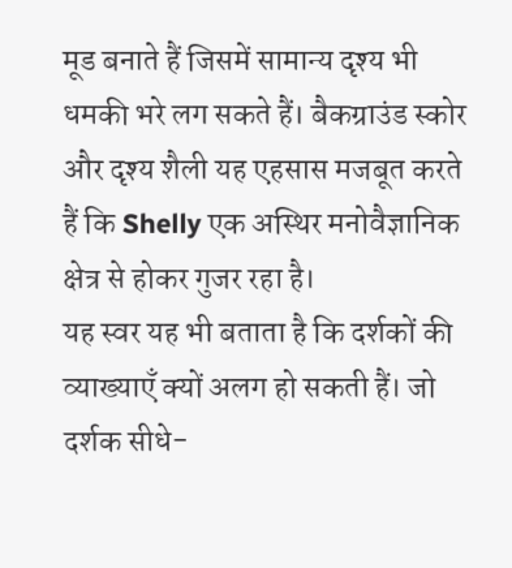मूड बनाते हैं जिसमें सामान्य दृश्य भी धमकी भरे लग सकते हैं। बैकग्राउंड स्कोर और दृश्य शैली यह एहसास मजबूत करते हैं कि Shelly एक अस्थिर मनोवैज्ञानिक क्षेत्र से होकर गुजर रहा है।
यह स्वर यह भी बताता है कि दर्शकों की व्याख्याएँ क्यों अलग हो सकती हैं। जो दर्शक सीधे-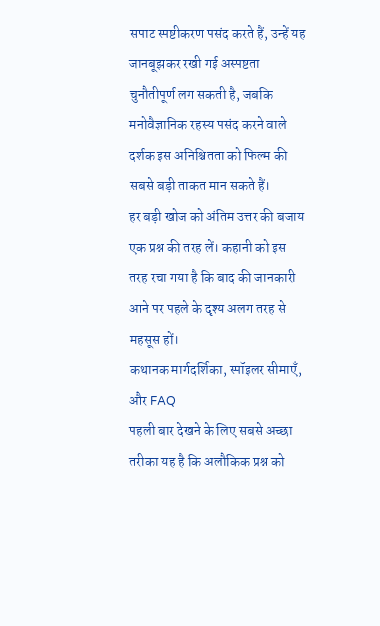सपाट स्पष्टीकरण पसंद करते हैं, उन्हें यह जानबूझकर रखी गई अस्पष्टता चुनौतीपूर्ण लग सकती है, जबकि मनोवैज्ञानिक रहस्य पसंद करने वाले दर्शक इस अनिश्चितता को फिल्म की सबसे बड़ी ताकत मान सकते हैं।
हर बड़ी खोज को अंतिम उत्तर की बजाय एक प्रश्न की तरह लें। कहानी को इस तरह रचा गया है कि बाद की जानकारी आने पर पहले के दृश्य अलग तरह से महसूस हों।
कथानक मार्गदर्शिका, स्पॉइलर सीमाएँ, और FAQ
पहली बार देखने के लिए सबसे अच्छा तरीका यह है कि अलौकिक प्रश्न को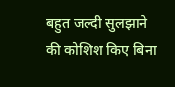बहुत जल्दी सुलझाने की कोशिश किए बिना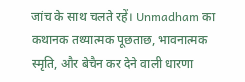जांच के साथ चलते रहें। Unmadham का कथानक तथ्यात्मक पूछताछ, भावनात्मक स्मृति, और बेचैन कर देने वाली धारणा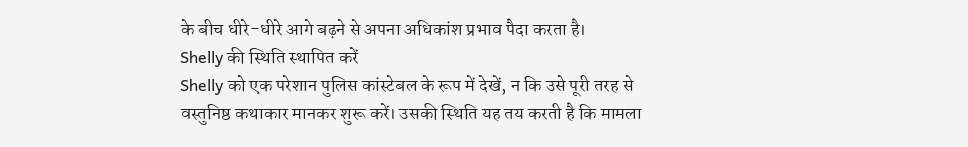के बीच धीरे-धीरे आगे बढ़ने से अपना अधिकांश प्रभाव पैदा करता है।
Shelly की स्थिति स्थापित करें
Shelly को एक परेशान पुलिस कांस्टेबल के रूप में देखें, न कि उसे पूरी तरह से वस्तुनिष्ठ कथाकार मानकर शुरू करें। उसकी स्थिति यह तय करती है कि मामला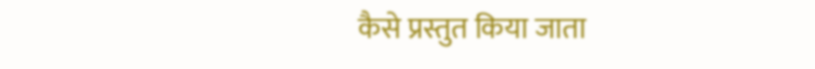कैसे प्रस्तुत किया जाता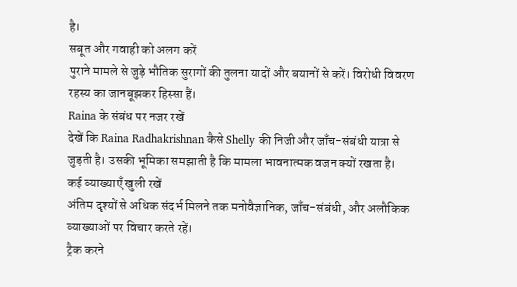है।
सबूत और गवाही को अलग करें
पुराने मामले से जुड़े भौतिक सुरागों की तुलना यादों और बयानों से करें। विरोधी विवरण रहस्य का जानबूझकर हिस्सा हैं।
Raina के संबंध पर नजर रखें
देखें कि Raina Radhakrishnan कैसे Shelly की निजी और जाँच-संबंधी यात्रा से जुड़ती है। उसकी भूमिका समझाती है कि मामला भावनात्मक वजन क्यों रखता है।
कई व्याख्याएँ खुली रखें
अंतिम दृश्यों से अधिक संदर्भ मिलने तक मनोवैज्ञानिक, जाँच-संबंधी, और अलौकिक व्याख्याओं पर विचार करते रहें।
ट्रैक करने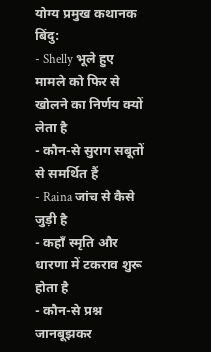योग्य प्रमुख कथानक बिंदु:
- Shelly भूले हुए मामले को फिर से खोलने का निर्णय क्यों लेता है
- कौन-से सुराग सबूतों से समर्थित हैं
- Raina जांच से कैसे जुड़ी है
- कहाँ स्मृति और धारणा में टकराव शुरू होता है
- कौन-से प्रश्न जानबूझकर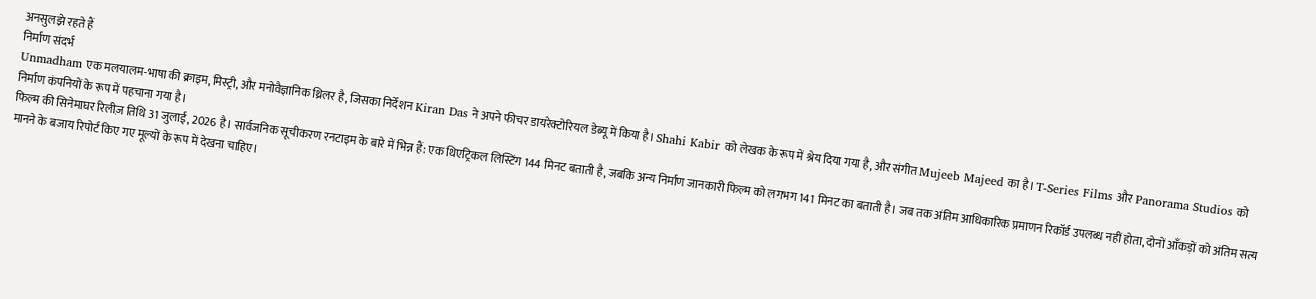अनसुलझे रहते हैं
निर्माण संदर्भ
Unmadham एक मलयालम-भाषा की क्राइम, मिस्ट्री, और मनोवैज्ञानिक थ्रिलर है, जिसका निर्देशन Kiran Das ने अपने फीचर डायरेक्टोरियल डेब्यू में किया है। Shahi Kabir को लेखक के रूप में श्रेय दिया गया है, और संगीत Mujeeb Majeed का है। T-Series Films और Panorama Studios को निर्माण कंपनियों के रूप में पहचाना गया है।
फिल्म की सिनेमाघर रिलीज़ तिथि 31 जुलाई, 2026 है। सार्वजनिक सूचीकरण रनटाइम के बारे में भिन्न हैं: एक थिएट्रिकल लिस्टिंग 144 मिनट बताती है, जबकि अन्य निर्माण जानकारी फिल्म को लगभग 141 मिनट का बताती है। जब तक अंतिम आधिकारिक प्रमाणन रिकॉर्ड उपलब्ध नहीं होता, दोनों आँकड़ों को अंतिम सत्य मानने के बजाय रिपोर्ट किए गए मूल्यों के रूप में देखना चाहिए।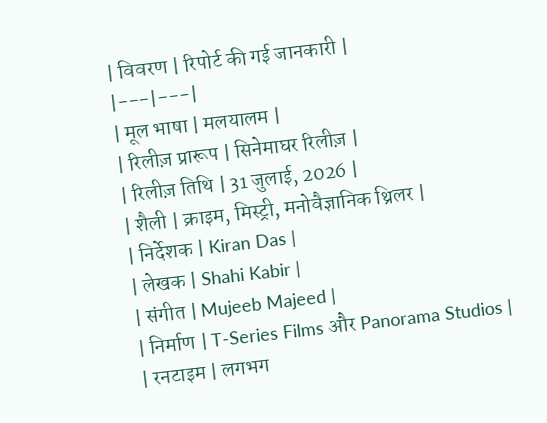| विवरण | रिपोर्ट की गई जानकारी |
|---|---|
| मूल भाषा | मलयालम |
| रिलीज़ प्रारूप | सिनेमाघर रिलीज़ |
| रिलीज़ तिथि | 31 जुलाई, 2026 |
| शैली | क्राइम, मिस्ट्री, मनोवैज्ञानिक थ्रिलर |
| निर्देशक | Kiran Das |
| लेखक | Shahi Kabir |
| संगीत | Mujeeb Majeed |
| निर्माण | T-Series Films और Panorama Studios |
| रनटाइम | लगभग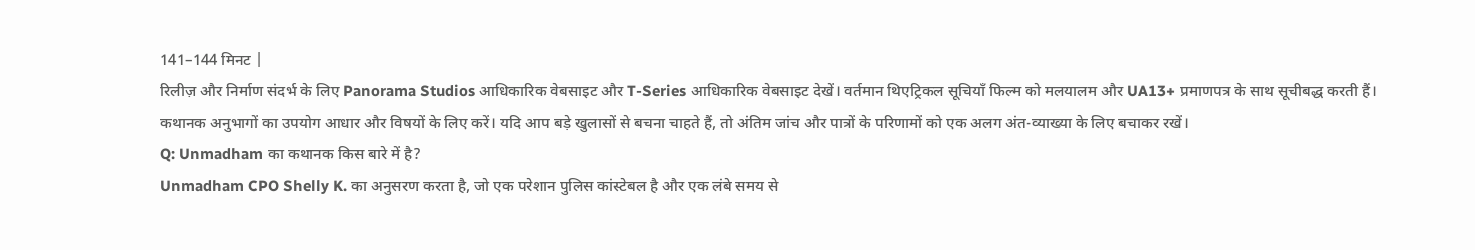141–144 मिनट |
रिलीज़ और निर्माण संदर्भ के लिए Panorama Studios आधिकारिक वेबसाइट और T-Series आधिकारिक वेबसाइट देखें। वर्तमान थिएट्रिकल सूचियाँ फिल्म को मलयालम और UA13+ प्रमाणपत्र के साथ सूचीबद्ध करती हैं।
कथानक अनुभागों का उपयोग आधार और विषयों के लिए करें। यदि आप बड़े खुलासों से बचना चाहते हैं, तो अंतिम जांच और पात्रों के परिणामों को एक अलग अंत-व्याख्या के लिए बचाकर रखें।
Q: Unmadham का कथानक किस बारे में है?
Unmadham CPO Shelly K. का अनुसरण करता है, जो एक परेशान पुलिस कांस्टेबल है और एक लंबे समय से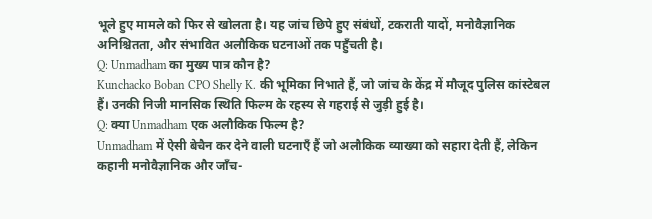भूले हुए मामले को फिर से खोलता है। यह जांच छिपे हुए संबंधों, टकराती यादों, मनोवैज्ञानिक अनिश्चितता, और संभावित अलौकिक घटनाओं तक पहुँचती है।
Q: Unmadham का मुख्य पात्र कौन है?
Kunchacko Boban CPO Shelly K. की भूमिका निभाते हैं, जो जांच के केंद्र में मौजूद पुलिस कांस्टेबल हैं। उनकी निजी मानसिक स्थिति फिल्म के रहस्य से गहराई से जुड़ी हुई है।
Q: क्या Unmadham एक अलौकिक फिल्म है?
Unmadham में ऐसी बेचैन कर देने वाली घटनाएँ हैं जो अलौकिक व्याख्या को सहारा देती हैं, लेकिन कहानी मनोवैज्ञानिक और जाँच-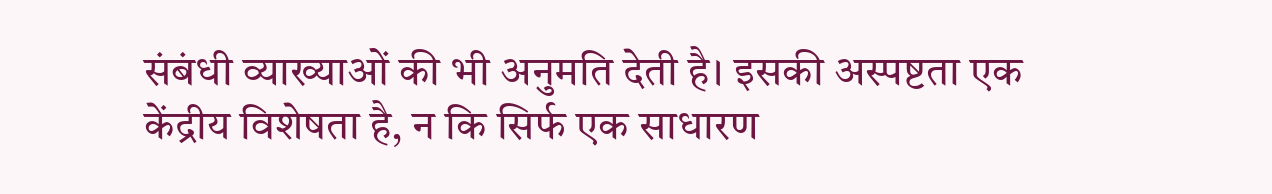संबंधी व्याख्याओं की भी अनुमति देती है। इसकी अस्पष्टता एक केंद्रीय विशेषता है, न कि सिर्फ एक साधारण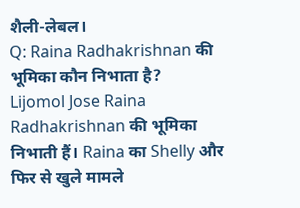शैली-लेबल।
Q: Raina Radhakrishnan की भूमिका कौन निभाता है?
Lijomol Jose Raina Radhakrishnan की भूमिका निभाती हैं। Raina का Shelly और फिर से खुले मामले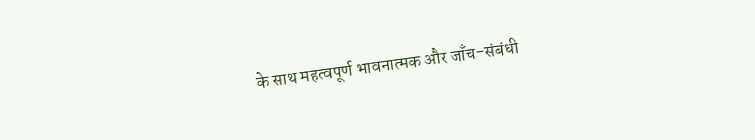के साथ महत्वपूर्ण भावनात्मक और जाँच-संबंधी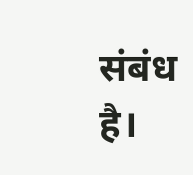संबंध है।